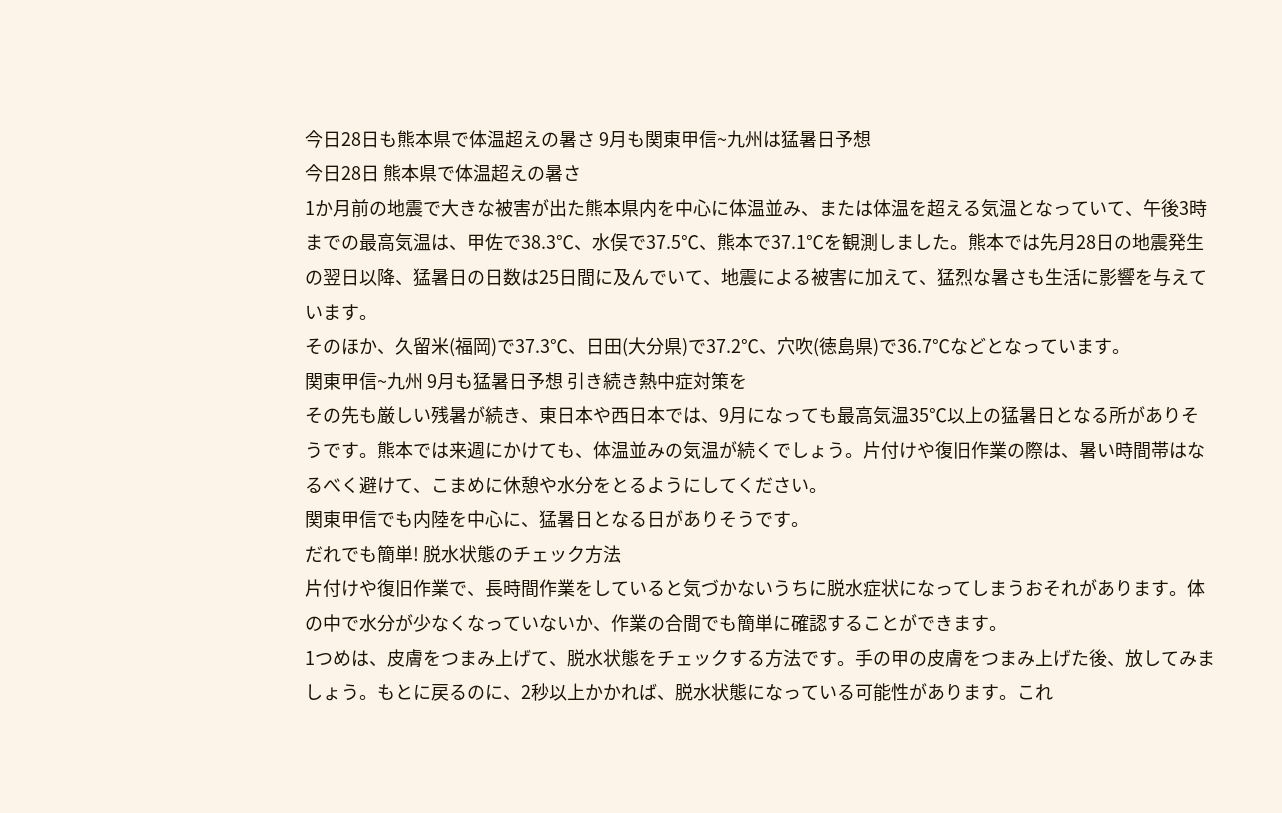今日28日も熊本県で体温超えの暑さ 9月も関東甲信~九州は猛暑日予想
今日28日 熊本県で体温超えの暑さ
1か月前の地震で大きな被害が出た熊本県内を中心に体温並み、または体温を超える気温となっていて、午後3時までの最高気温は、甲佐で38.3℃、水俣で37.5℃、熊本で37.1℃を観測しました。熊本では先月28日の地震発生の翌日以降、猛暑日の日数は25日間に及んでいて、地震による被害に加えて、猛烈な暑さも生活に影響を与えています。
そのほか、久留米(福岡)で37.3℃、日田(大分県)で37.2℃、穴吹(徳島県)で36.7℃などとなっています。
関東甲信~九州 9月も猛暑日予想 引き続き熱中症対策を
その先も厳しい残暑が続き、東日本や西日本では、9月になっても最高気温35℃以上の猛暑日となる所がありそうです。熊本では来週にかけても、体温並みの気温が続くでしょう。片付けや復旧作業の際は、暑い時間帯はなるべく避けて、こまめに休憩や水分をとるようにしてください。
関東甲信でも内陸を中心に、猛暑日となる日がありそうです。
だれでも簡単! 脱水状態のチェック方法
片付けや復旧作業で、長時間作業をしていると気づかないうちに脱水症状になってしまうおそれがあります。体の中で水分が少なくなっていないか、作業の合間でも簡単に確認することができます。
1つめは、皮膚をつまみ上げて、脱水状態をチェックする方法です。手の甲の皮膚をつまみ上げた後、放してみましょう。もとに戻るのに、2秒以上かかれば、脱水状態になっている可能性があります。これ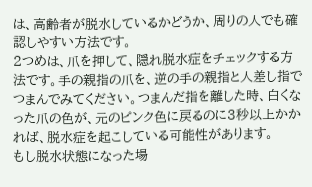は、高齢者が脱水しているかどうか、周りの人でも確認しやすい方法です。
2つめは、爪を押して、隠れ脱水症をチェックする方法です。手の親指の爪を、逆の手の親指と人差し指でつまんでみてください。つまんだ指を離した時、白くなった爪の色が、元のピンク色に戻るのに3秒以上かかれば、脱水症を起こしている可能性があります。
もし脱水状態になった場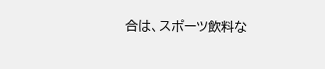合は、スポーツ飲料な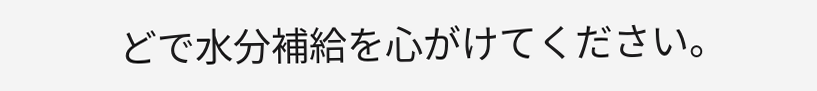どで水分補給を心がけてください。